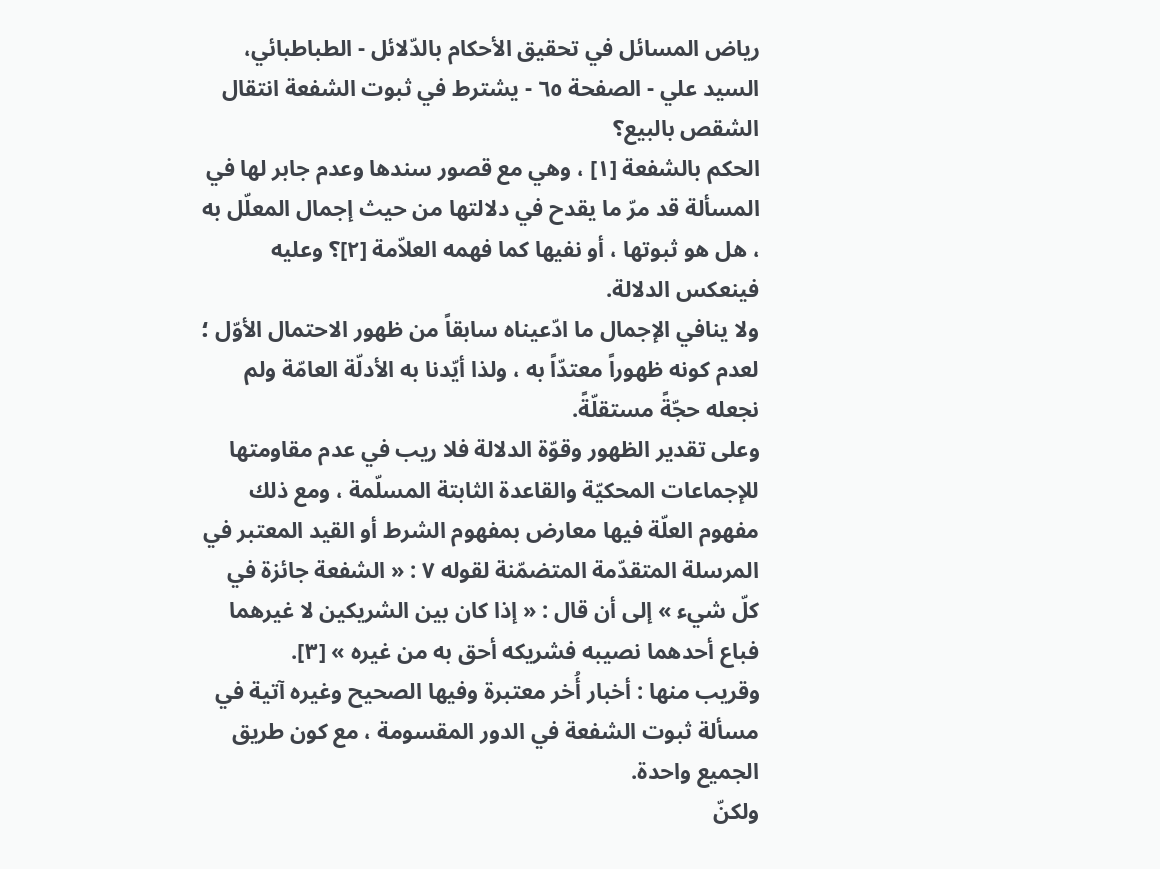رياض المسائل في تحقيق الأحكام بالدّلائل - الطباطبائي، السيد علي - الصفحة ٦٥ - يشترط في ثبوت الشفعة انتقال الشقص بالبيع؟
الحكم بالشفعة [١] ، وهي مع قصور سندها وعدم جابر لها في المسألة قد مرّ ما يقدح في دلالتها من حيث إجمال المعلّل به ، هل هو ثبوتها ، أو نفيها كما فهمه العلاّمة [٢]؟ وعليه فينعكس الدلالة.
ولا ينافي الإجمال ما ادّعيناه سابقاً من ظهور الاحتمال الأوّل ؛ لعدم كونه ظهوراً معتدّاً به ، ولذا أيّدنا به الأدلّة العامّة ولم نجعله حجّةً مستقلّةً.
وعلى تقدير الظهور وقوّة الدلالة فلا ريب في عدم مقاومتها للإجماعات المحكيّة والقاعدة الثابتة المسلّمة ، ومع ذلك مفهوم العلّة فيها معارض بمفهوم الشرط أو القيد المعتبر في المرسلة المتقدّمة المتضمّنة لقوله ٧ : « الشفعة جائزة في كلّ شيء » إلى أن قال : « إذا كان بين الشريكين لا غيرهما فباع أحدهما نصيبه فشريكه أحق به من غيره » [٣].
وقريب منها : أخبار أُخر معتبرة وفيها الصحيح وغيره آتية في مسألة ثبوت الشفعة في الدور المقسومة ، مع كون طريق الجميع واحدة.
ولكنّ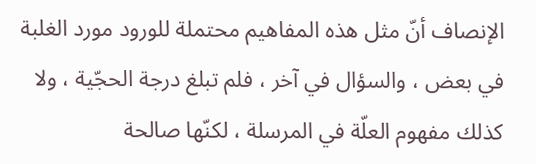الإنصاف أنّ مثل هذه المفاهيم محتملة للورود مورد الغلبة في بعض ، والسؤال في آخر ، فلم تبلغ درجة الحجّية ، ولا كذلك مفهوم العلّة في المرسلة ، لكنّها صالحة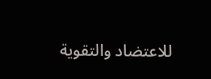للاعتضاد والتقوية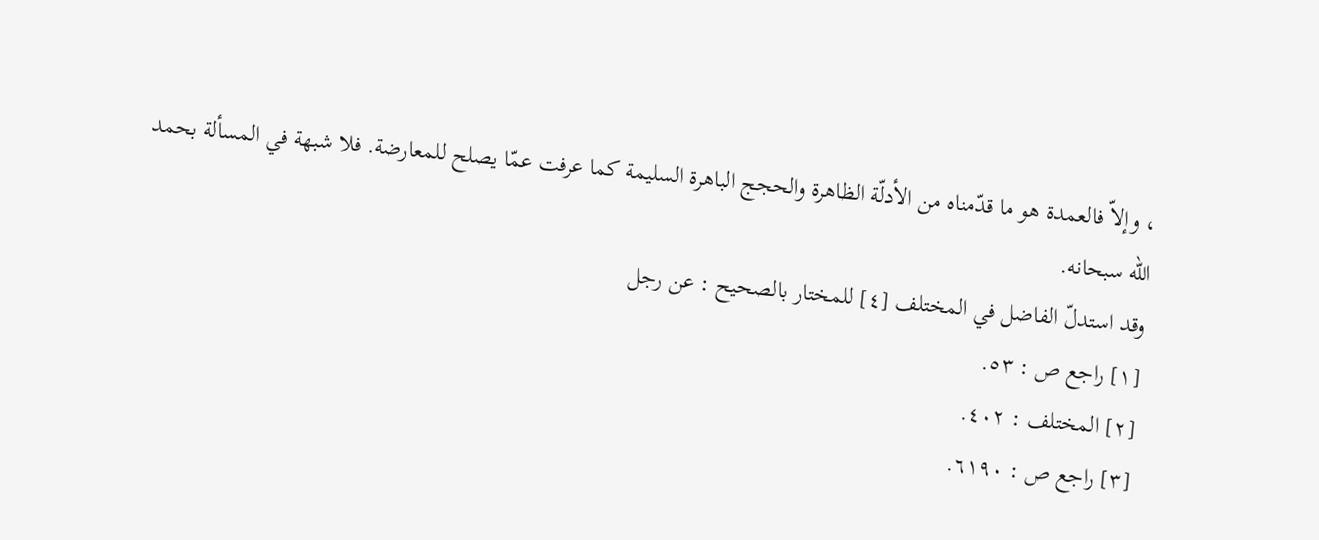، وإلاّ فالعمدة هو ما قدّمناه من الأدلّة الظاهرة والحجج الباهرة السليمة كما عرفت عمّا يصلح للمعارضة. فلا شبهة في المسألة بحمد الله سبحانه.
وقد استدلّ الفاضل في المختلف [٤] للمختار بالصحيح : عن رجل
[١] راجع ص : ٥٣.
[٢] المختلف : ٤٠٢.
[٣] راجع ص : ٦١٩٠.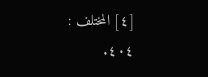[٤] المختلف : ٤٠٤.